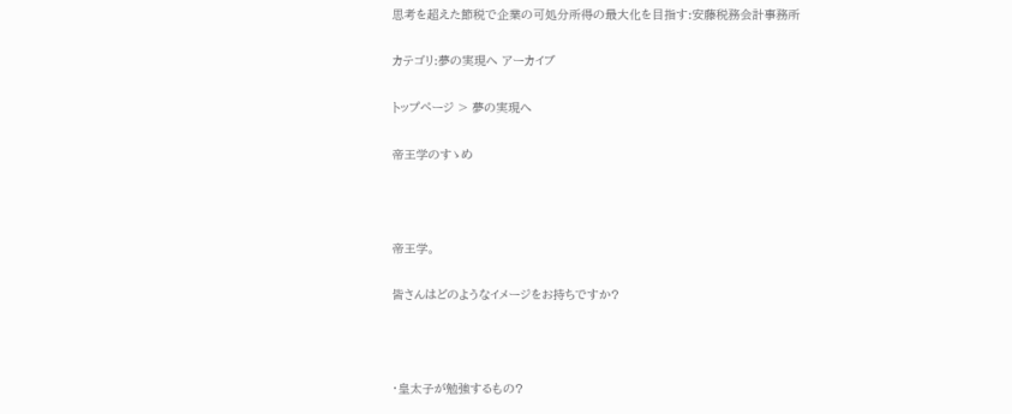思考を超えた節税で企業の可処分所得の最大化を目指す:安藤税務会計事務所

カテゴリ:夢の実現へ アーカイブ

トップページ > 夢の実現へ

帝王学のすゝめ



帝王学。

皆さんはどのようなイメージをお持ちですか?



・皇太子が勉強するもの?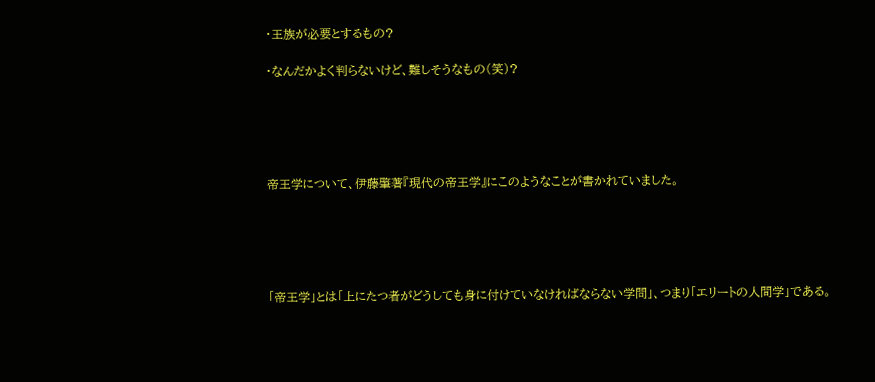・王族が必要とするもの?

・なんだかよく判らないけど、難しそうなもの(笑)?





帝王学について、伊藤肇著『現代の帝王学』にこのようなことが書かれていました。





「帝王学」とは「上にたつ者がどうしても身に付けていなければならない学問」、つまり「エリートの人間学」である。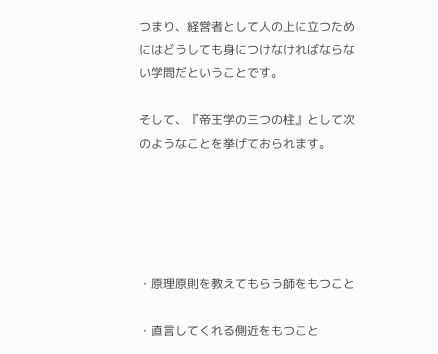つまり、経営者として人の上に立つためにはどうしても身につけなければならない学問だということです。

そして、『帝王学の三つの柱』として次のようなことを挙げておられます。





・原理原則を教えてもらう師をもつこと

・直言してくれる側近をもつこと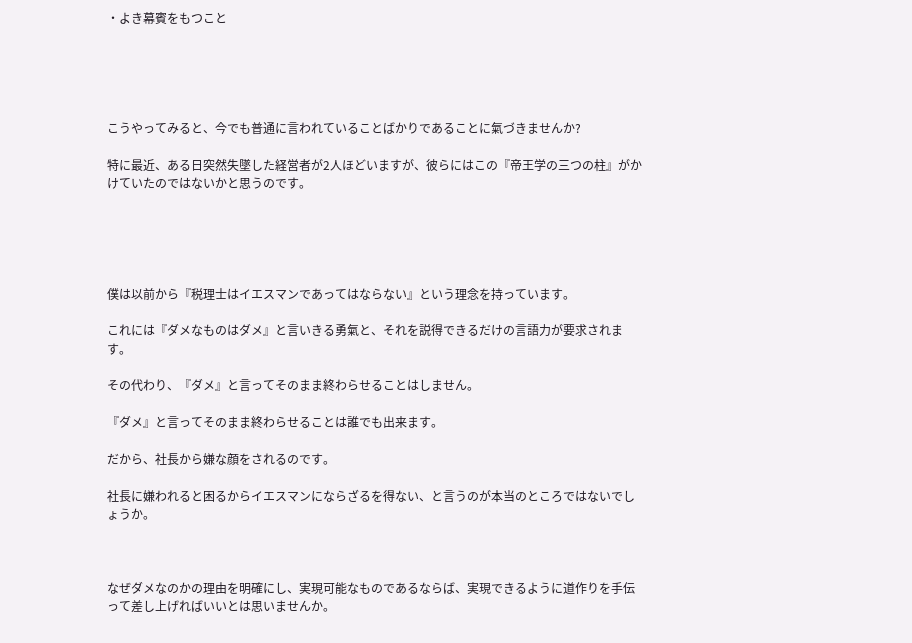・よき幕賓をもつこと





こうやってみると、今でも普通に言われていることばかりであることに氣づきませんか?

特に最近、ある日突然失墜した経営者が2人ほどいますが、彼らにはこの『帝王学の三つの柱』がかけていたのではないかと思うのです。





僕は以前から『税理士はイエスマンであってはならない』という理念を持っています。

これには『ダメなものはダメ』と言いきる勇氣と、それを説得できるだけの言語力が要求されます。

その代わり、『ダメ』と言ってそのまま終わらせることはしません。

『ダメ』と言ってそのまま終わらせることは誰でも出来ます。

だから、社長から嫌な顔をされるのです。

社長に嫌われると困るからイエスマンにならざるを得ない、と言うのが本当のところではないでしょうか。



なぜダメなのかの理由を明確にし、実現可能なものであるならば、実現できるように道作りを手伝って差し上げればいいとは思いませんか。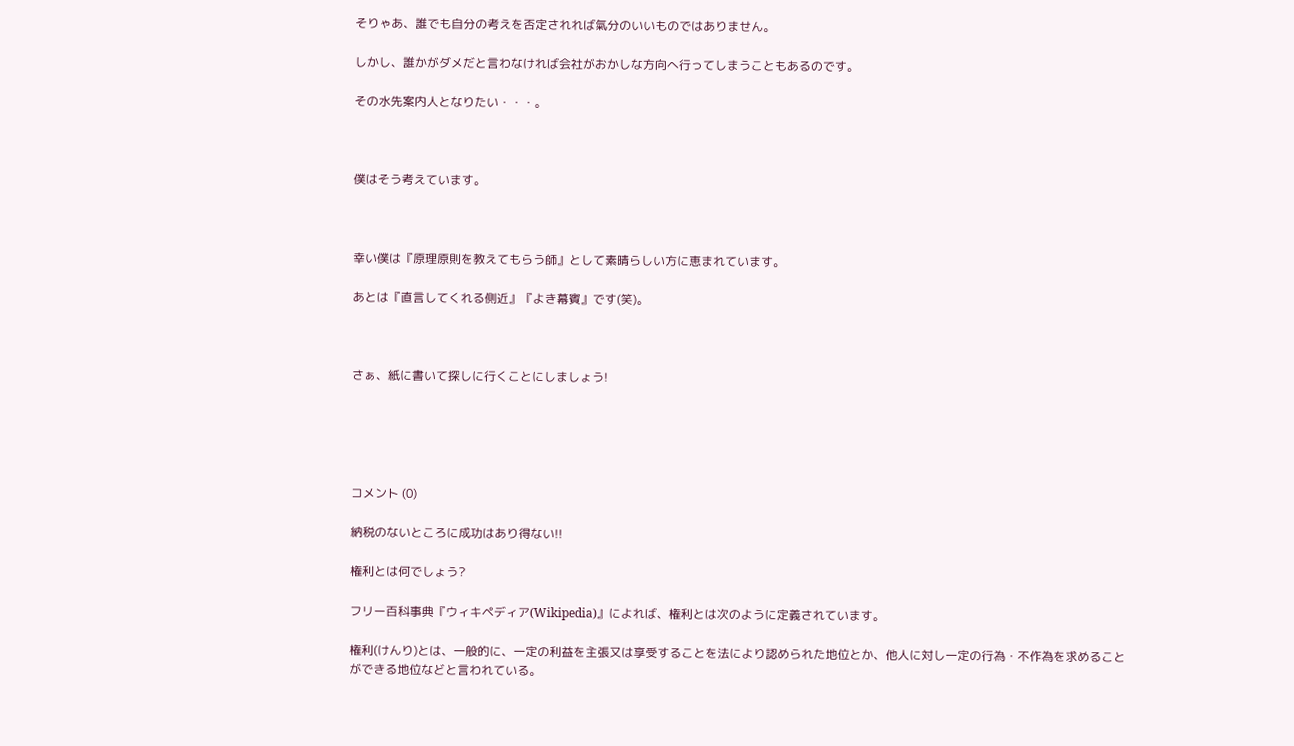そりゃあ、誰でも自分の考えを否定されれば氣分のいいものではありません。

しかし、誰かがダメだと言わなければ会社がおかしな方向へ行ってしまうこともあるのです。

その水先案内人となりたい・・・。



僕はそう考えています。



幸い僕は『原理原則を教えてもらう師』として素晴らしい方に恵まれています。

あとは『直言してくれる側近』『よき幕賓』です(笑)。



さぁ、紙に書いて探しに行くことにしましょう!





コメント (0)

納税のないところに成功はあり得ない!!

権利とは何でしょう?

フリー百科事典『ウィキペディア(Wikipedia)』によれば、権利とは次のように定義されています。

権利(けんり)とは、一般的に、一定の利益を主張又は享受することを法により認められた地位とか、他人に対し一定の行為・不作為を求めることができる地位などと言われている。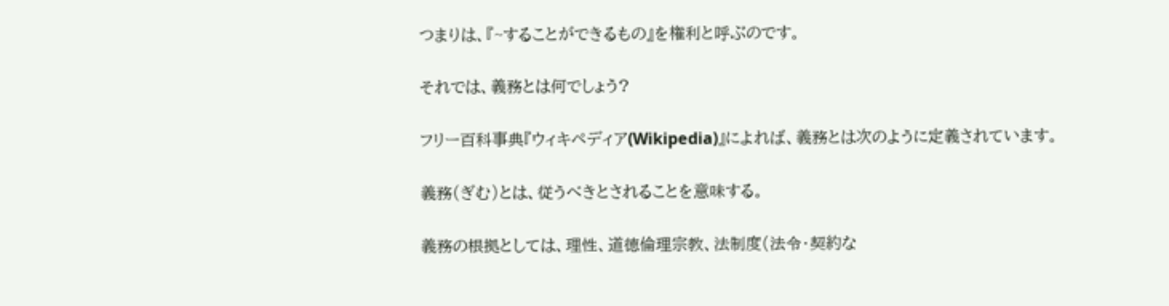つまりは、『~することができるもの』を権利と呼ぶのです。

それでは、義務とは何でしょう?

フリー百科事典『ウィキペディア(Wikipedia)』によれば、義務とは次のように定義されています。

義務(ぎむ)とは、従うべきとされることを意味する。

義務の根拠としては、理性、道徳倫理宗教、法制度(法令・契約な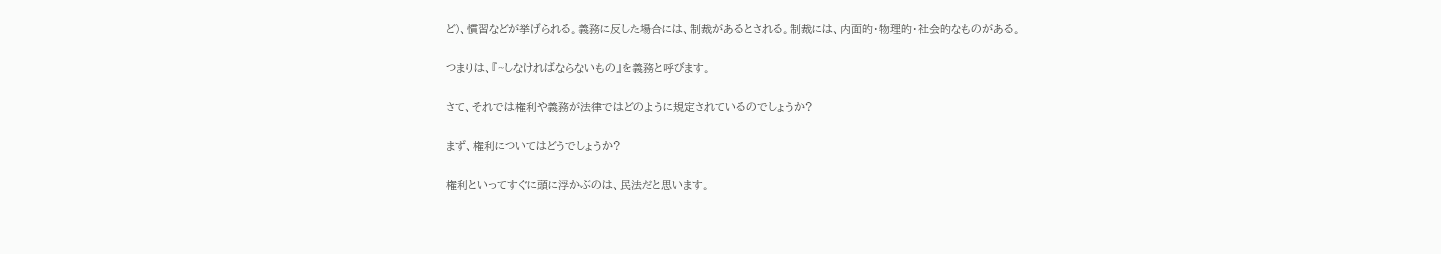ど)、慣習などが挙げられる。義務に反した場合には、制裁があるとされる。制裁には、内面的・物理的・社会的なものがある。

つまりは、『~しなければならないもの』を義務と呼びます。

さて、それでは権利や義務が法律ではどのように規定されているのでしょうか?

まず、権利についてはどうでしょうか?

権利といってすぐに頭に浮かぶのは、民法だと思います。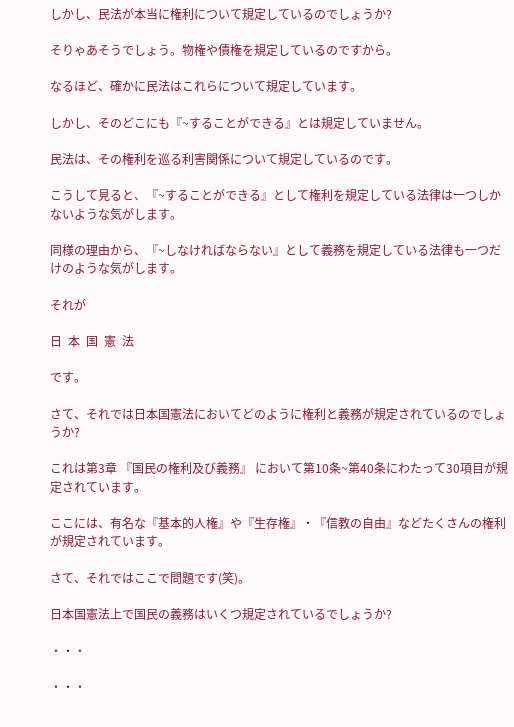しかし、民法が本当に権利について規定しているのでしょうか?

そりゃあそうでしょう。物権や債権を規定しているのですから。

なるほど、確かに民法はこれらについて規定しています。

しかし、そのどこにも『~することができる』とは規定していません。

民法は、その権利を巡る利害関係について規定しているのです。

こうして見ると、『~することができる』として権利を規定している法律は一つしかないような気がします。

同様の理由から、『~しなければならない』として義務を規定している法律も一つだけのような気がします。

それが

日  本  国  憲  法

です。

さて、それでは日本国憲法においてどのように権利と義務が規定されているのでしょうか?

これは第3章 『国民の権利及び義務』 において第10条~第40条にわたって30項目が規定されています。

ここには、有名な『基本的人権』や『生存権』・『信教の自由』などたくさんの権利が規定されています。

さて、それではここで問題です(笑)。

日本国憲法上で国民の義務はいくつ規定されているでしょうか?

・・・

・・・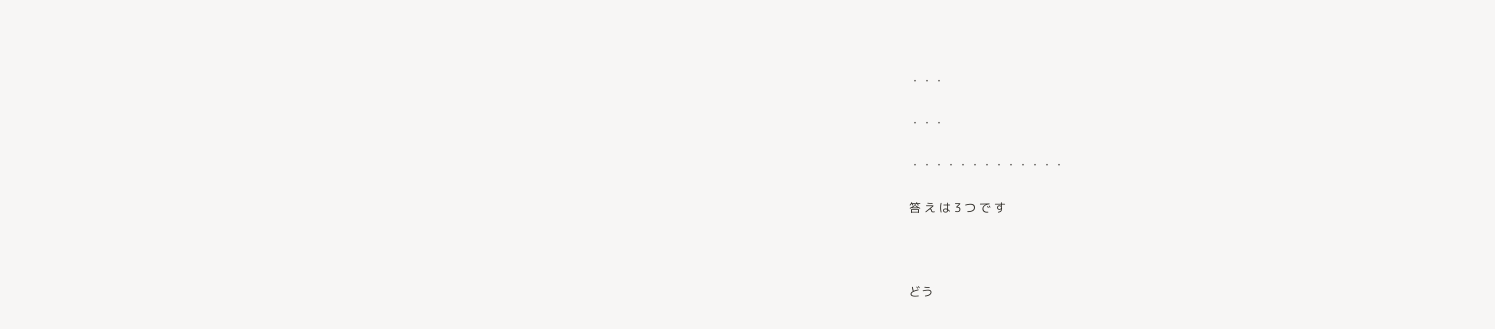・・・

・・・

・・・・・・・・・・・・・

答 え は 3 つ で す



どう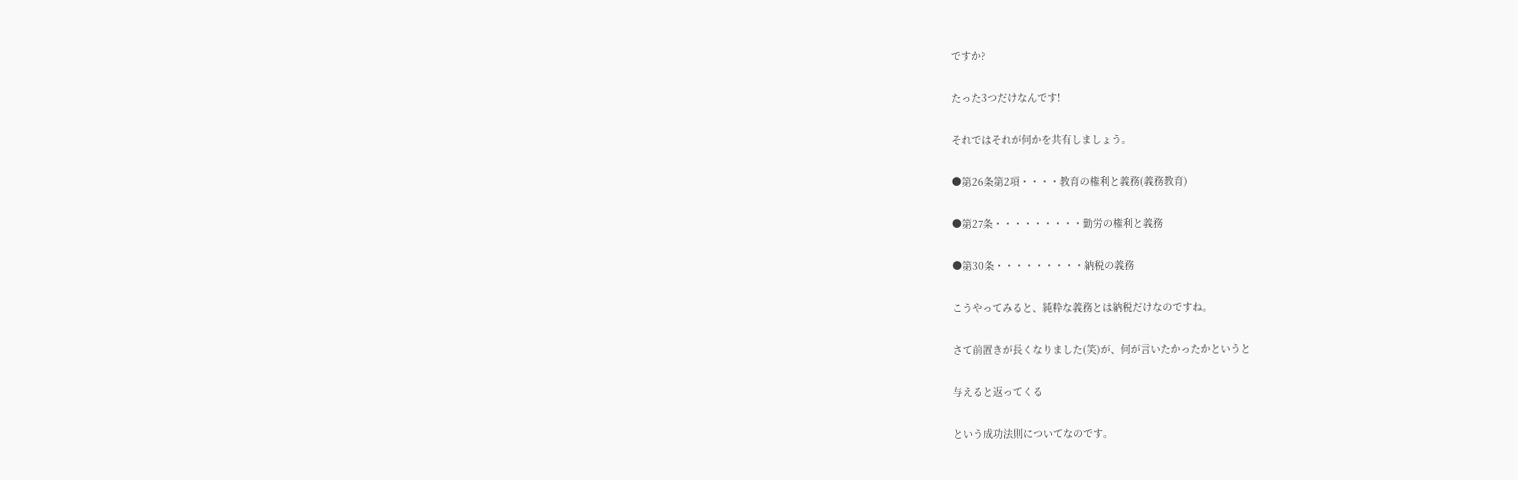ですか?

たった3つだけなんです!

それではそれが何かを共有しましょう。

●第26条第2項・・・・教育の権利と義務(義務教育)

●第27条・・・・・・・・・勤労の権利と義務

●第30条・・・・・・・・・納税の義務

こうやってみると、純粋な義務とは納税だけなのですね。

さて前置きが長くなりました(笑)が、何が言いたかったかというと

与えると返ってくる

という成功法則についてなのです。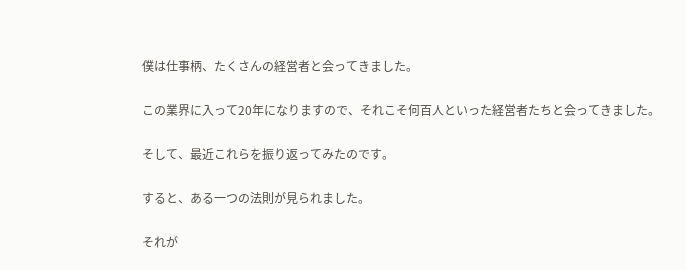僕は仕事柄、たくさんの経営者と会ってきました。

この業界に入って20年になりますので、それこそ何百人といった経営者たちと会ってきました。

そして、最近これらを振り返ってみたのです。

すると、ある一つの法則が見られました。

それが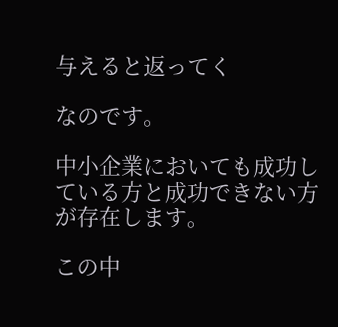与えると返ってく

なのです。

中小企業においても成功している方と成功できない方が存在します。

この中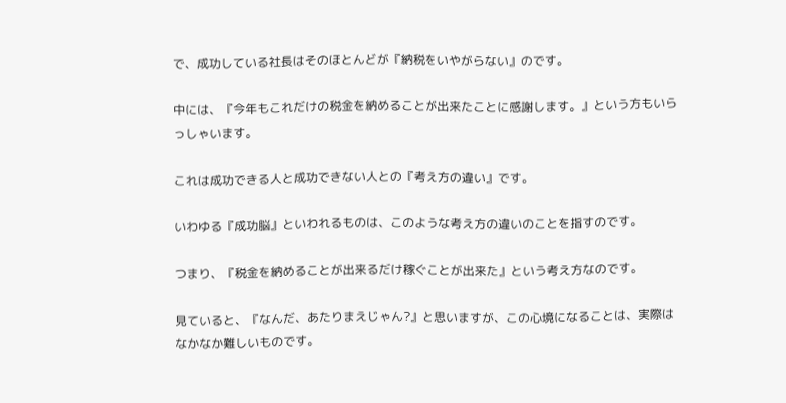で、成功している社長はそのほとんどが『納税をいやがらない』のです。

中には、『今年もこれだけの税金を納めることが出来たことに感謝します。』という方もいらっしゃいます。

これは成功できる人と成功できない人との『考え方の違い』です。

いわゆる『成功脳』といわれるものは、このような考え方の違いのことを指すのです。

つまり、『税金を納めることが出来るだけ稼ぐことが出来た』という考え方なのです。

見ていると、『なんだ、あたりまえじゃん?』と思いますが、この心境になることは、実際はなかなか難しいものです。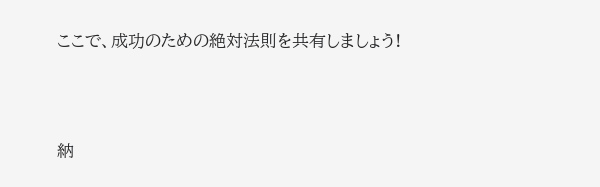ここで、成功のための絶対法則を共有しましょう!




納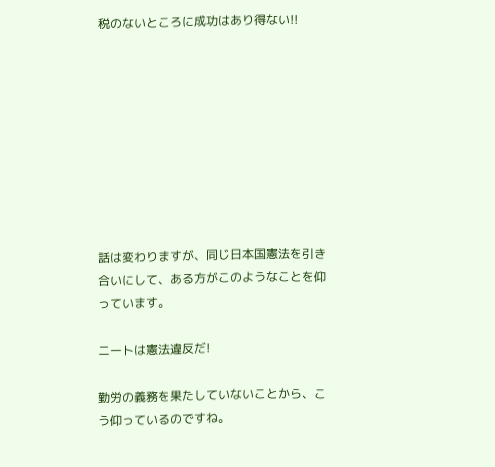税のないところに成功はあり得ない!!









話は変わりますが、同じ日本国憲法を引き合いにして、ある方がこのようなことを仰っています。

ニートは憲法違反だ!

勤労の義務を果たしていないことから、こう仰っているのですね。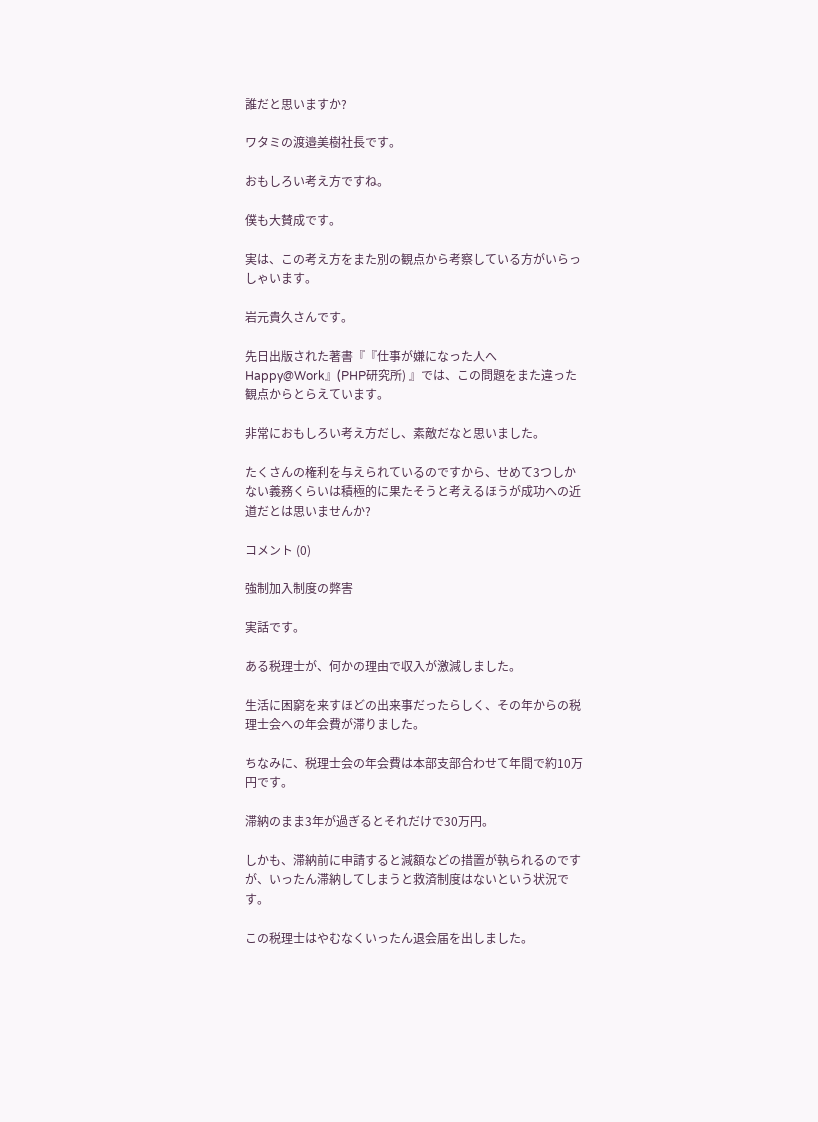誰だと思いますか?

ワタミの渡邉美樹社長です。

おもしろい考え方ですね。

僕も大賛成です。

実は、この考え方をまた別の観点から考察している方がいらっしゃいます。

岩元貴久さんです。

先日出版された著書『『仕事が嫌になった人へ Happy@Work』(PHP研究所) 』では、この問題をまた違った観点からとらえています。

非常におもしろい考え方だし、素敵だなと思いました。

たくさんの権利を与えられているのですから、せめて3つしかない義務くらいは積極的に果たそうと考えるほうが成功への近道だとは思いませんか?

コメント (0)

強制加入制度の弊害

実話です。

ある税理士が、何かの理由で収入が激減しました。

生活に困窮を来すほどの出来事だったらしく、その年からの税理士会への年会費が滞りました。

ちなみに、税理士会の年会費は本部支部合わせて年間で約10万円です。

滞納のまま3年が過ぎるとそれだけで30万円。

しかも、滞納前に申請すると減額などの措置が執られるのですが、いったん滞納してしまうと救済制度はないという状況です。

この税理士はやむなくいったん退会届を出しました。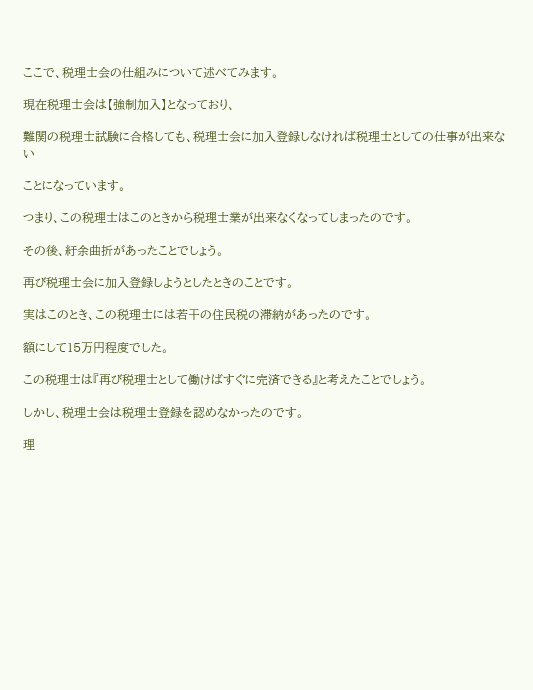ここで、税理士会の仕組みについて述べてみます。

現在税理士会は【強制加入】となっており、

難関の税理士試験に合格しても、税理士会に加入登録しなければ税理士としての仕事が出来ない

ことになっています。

つまり、この税理士はこのときから税理士業が出来なくなってしまったのです。

その後、紆余曲折があったことでしょう。

再び税理士会に加入登録しようとしたときのことです。

実はこのとき、この税理士には若干の住民税の滞納があったのです。

額にして15万円程度でした。

この税理士は『再び税理士として働けばすぐに完済できる』と考えたことでしょう。

しかし、税理士会は税理士登録を認めなかったのです。

理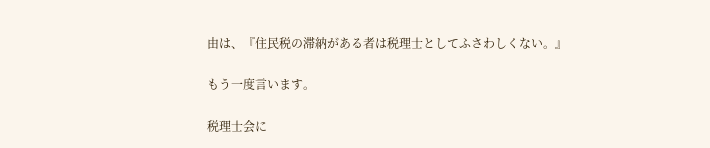由は、『住民税の滞納がある者は税理士としてふさわしくない。』

もう一度言います。

税理士会に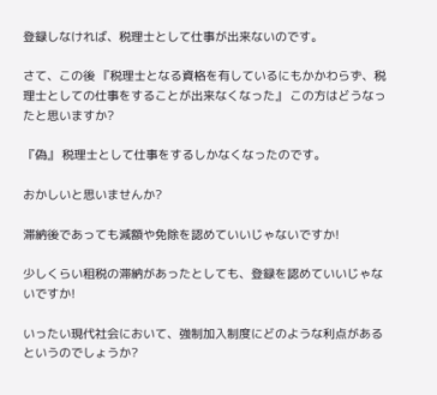登録しなければ、税理士として仕事が出来ないのです。

さて、この後 『税理士となる資格を有しているにもかかわらず、税理士としての仕事をすることが出来なくなった』 この方はどうなったと思いますか?

『偽』 税理士として仕事をするしかなくなったのです。

おかしいと思いませんか?

滞納後であっても減額や免除を認めていいじゃないですか!

少しくらい租税の滞納があったとしても、登録を認めていいじゃないですか!

いったい現代社会において、強制加入制度にどのような利点があるというのでしょうか?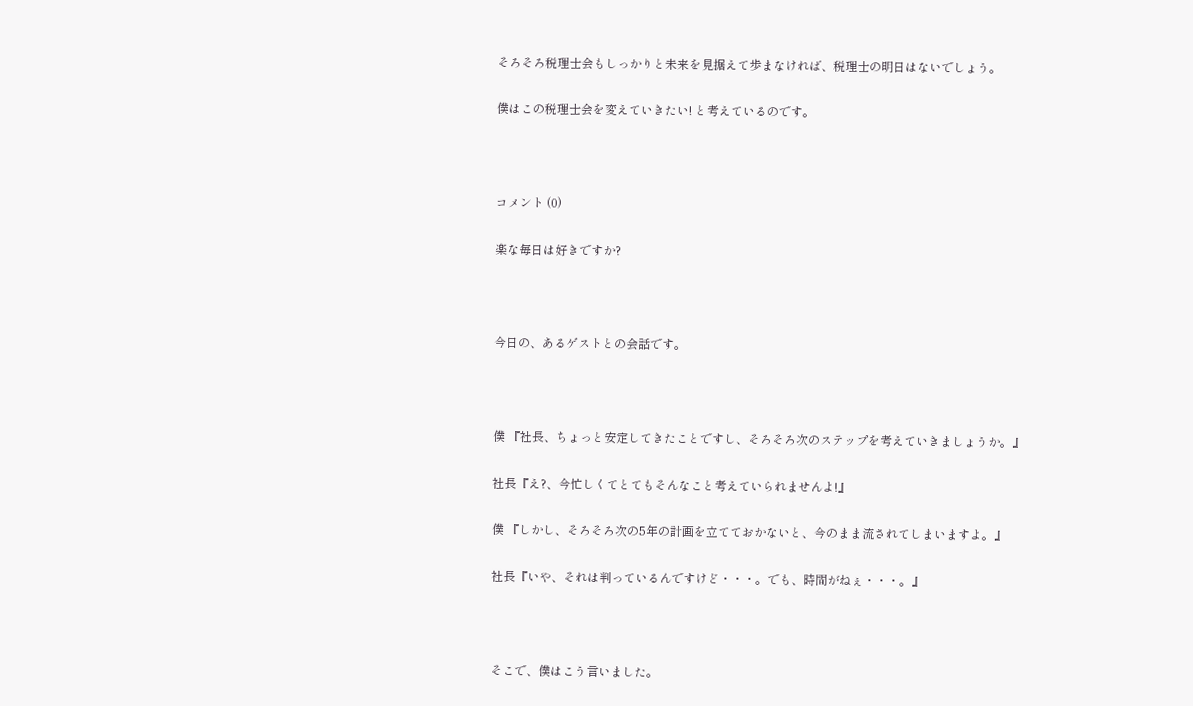そろそろ税理士会もしっかりと未来を見据えて歩まなければ、税理士の明日はないでしょう。

僕はこの税理士会を変えていきたい! と考えているのです。



コメント (0)

楽な毎日は好きですか?



今日の、あるゲストとの会話です。



僕 『社長、ちょっと安定してきたことですし、そろそろ次のステップを考えていきましょうか。』

社長『え?、今忙しくてとてもそんなこと考えていられませんよ!』

僕 『しかし、そろそろ次の5年の計画を立てておかないと、今のまま流されてしまいますよ。』

社長『いや、それは判っているんですけど・・・。でも、時間がねぇ・・・。』



そこで、僕はこう言いました。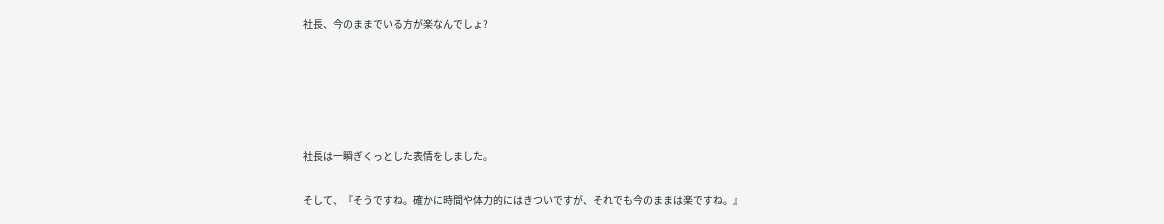社長、今のままでいる方が楽なんでしょ?





社長は一瞬ぎくっとした表情をしました。

そして、『そうですね。確かに時間や体力的にはきついですが、それでも今のままは楽ですね。』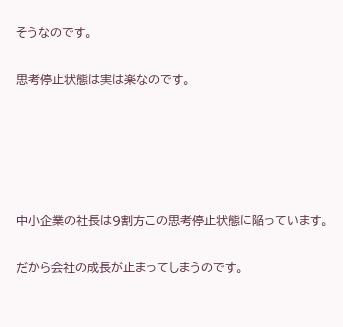そうなのです。

思考停止状態は実は楽なのです。





中小企業の社長は9割方この思考停止状態に陥っています。

だから会社の成長が止まってしまうのです。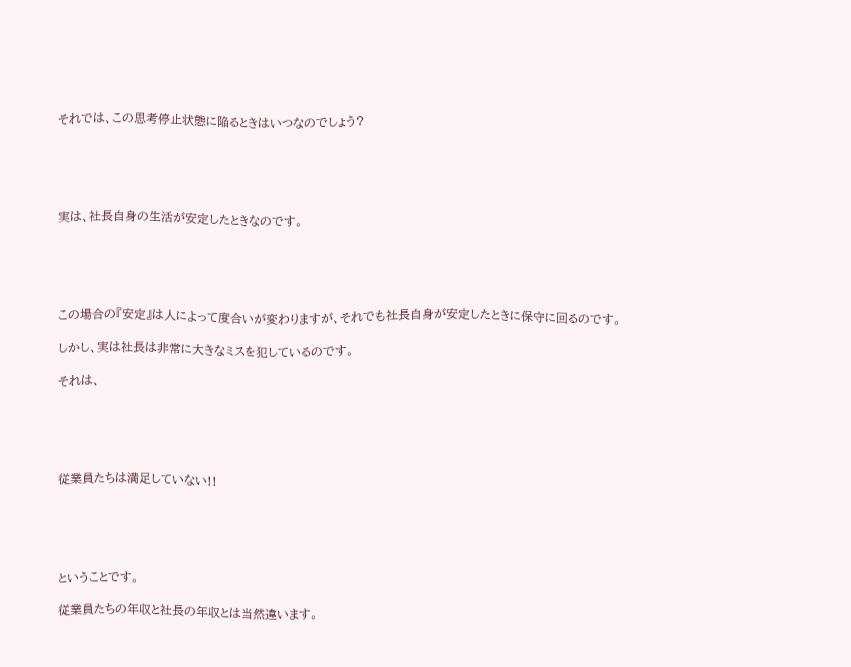それでは、この思考停止状態に陥るときはいつなのでしょう?





実は、社長自身の生活が安定したときなのです。





この場合の『安定』は人によって度合いが変わりますが、それでも社長自身が安定したときに保守に回るのです。

しかし、実は社長は非常に大きなミスを犯しているのです。

それは、





従業員たちは満足していない!!





ということです。

従業員たちの年収と社長の年収とは当然違います。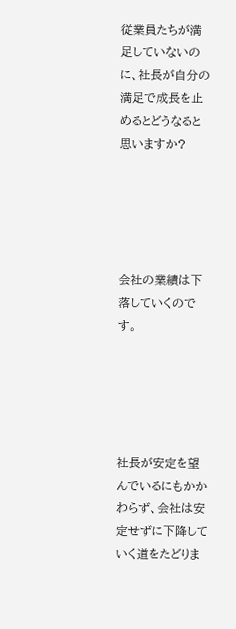従業員たちが満足していないのに、社長が自分の満足で成長を止めるとどうなると思いますか?





会社の業績は下落していくのです。





社長が安定を望んでいるにもかかわらず、会社は安定せずに下降していく道をたどりま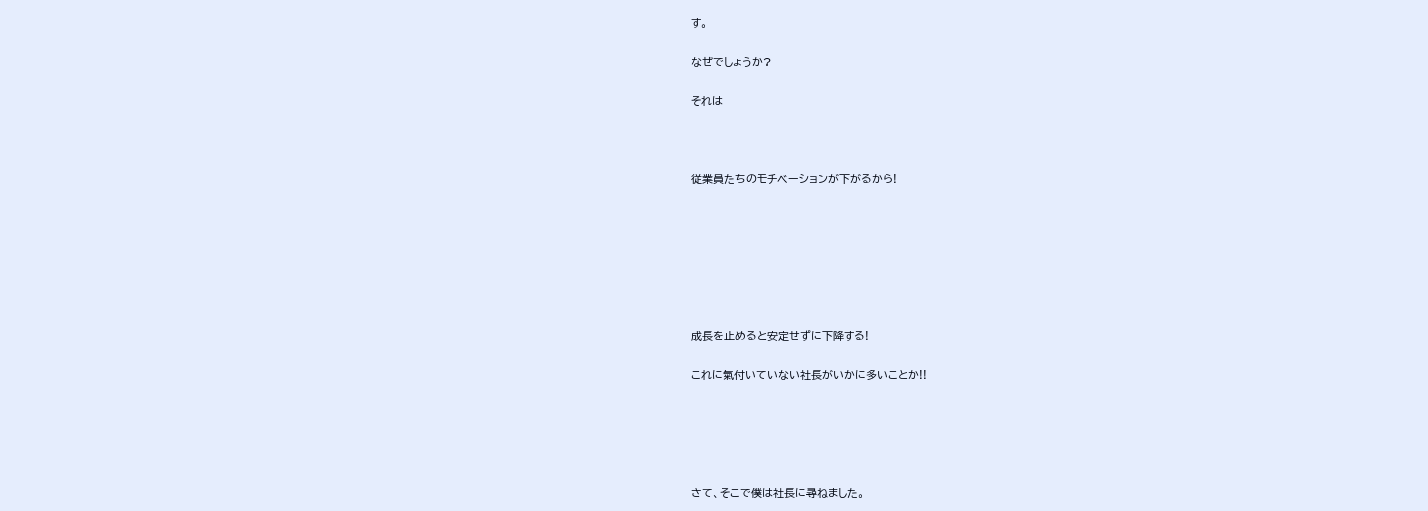す。

なぜでしょうか?

それは



従業員たちのモチベーションが下がるから!







成長を止めると安定せずに下降する!

これに氣付いていない社長がいかに多いことか!!





さて、そこで僕は社長に尋ねました。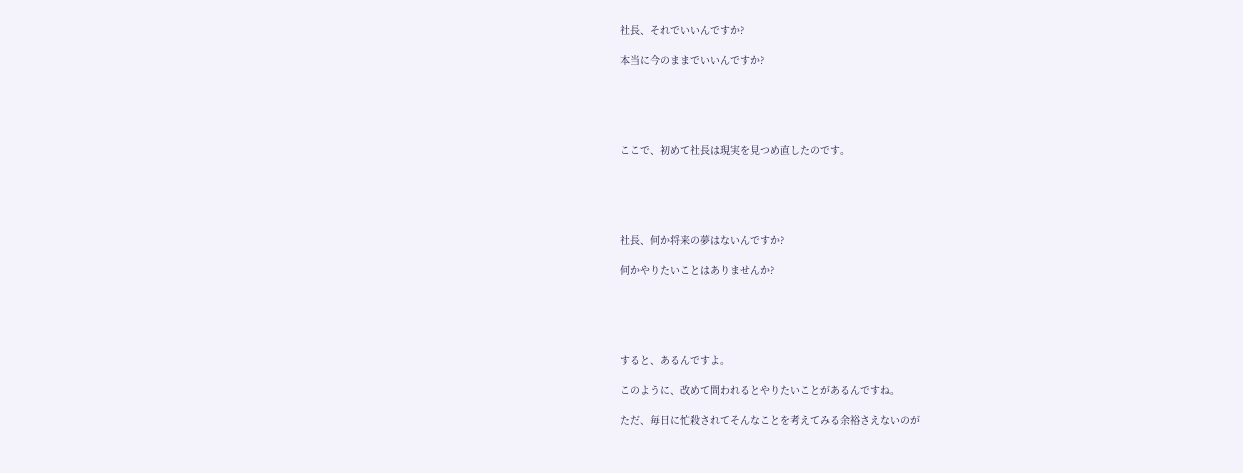社長、それでいいんですか?

本当に今のままでいいんですか?





ここで、初めて社長は現実を見つめ直したのです。





社長、何か将来の夢はないんですか?

何かやりたいことはありませんか?





すると、あるんですよ。

このように、改めて問われるとやりたいことがあるんですね。

ただ、毎日に忙殺されてそんなことを考えてみる余裕さえないのが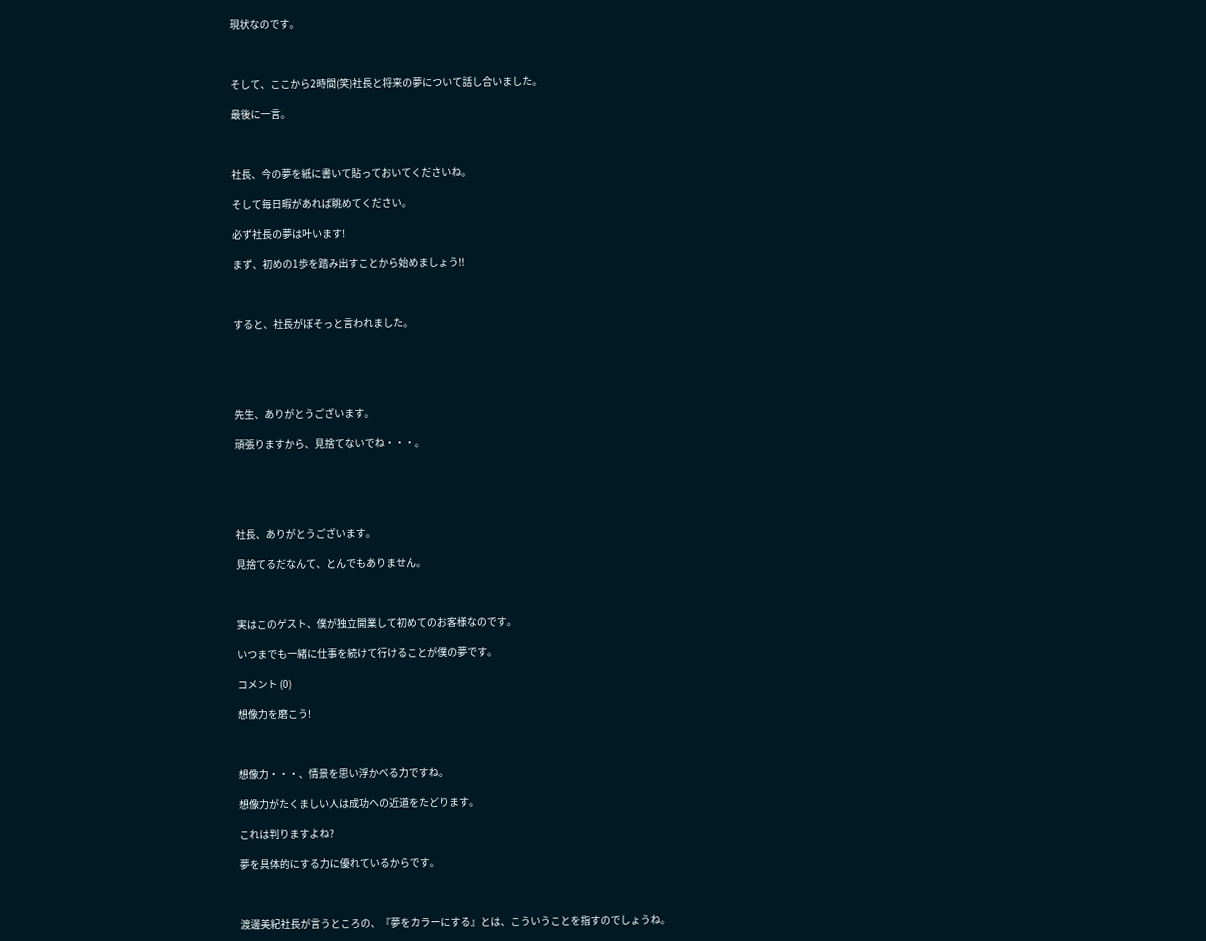現状なのです。



そして、ここから2時間(笑)社長と将来の夢について話し合いました。

最後に一言。



社長、今の夢を紙に書いて貼っておいてくださいね。

そして毎日暇があれば眺めてください。

必ず社長の夢は叶います!

まず、初めの1歩を踏み出すことから始めましょう!!



すると、社長がぼそっと言われました。





先生、ありがとうございます。

頑張りますから、見捨てないでね・・・。





社長、ありがとうございます。

見捨てるだなんて、とんでもありません。



実はこのゲスト、僕が独立開業して初めてのお客様なのです。

いつまでも一緒に仕事を続けて行けることが僕の夢です。

コメント (0)

想像力を磨こう!



想像力・・・、情景を思い浮かべる力ですね。

想像力がたくましい人は成功への近道をたどります。

これは判りますよね?

夢を具体的にする力に優れているからです。



渡邊美紀社長が言うところの、『夢をカラーにする』とは、こういうことを指すのでしょうね。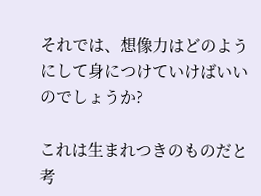それでは、想像力はどのようにして身につけていけばいいのでしょうか?

これは生まれつきのものだと考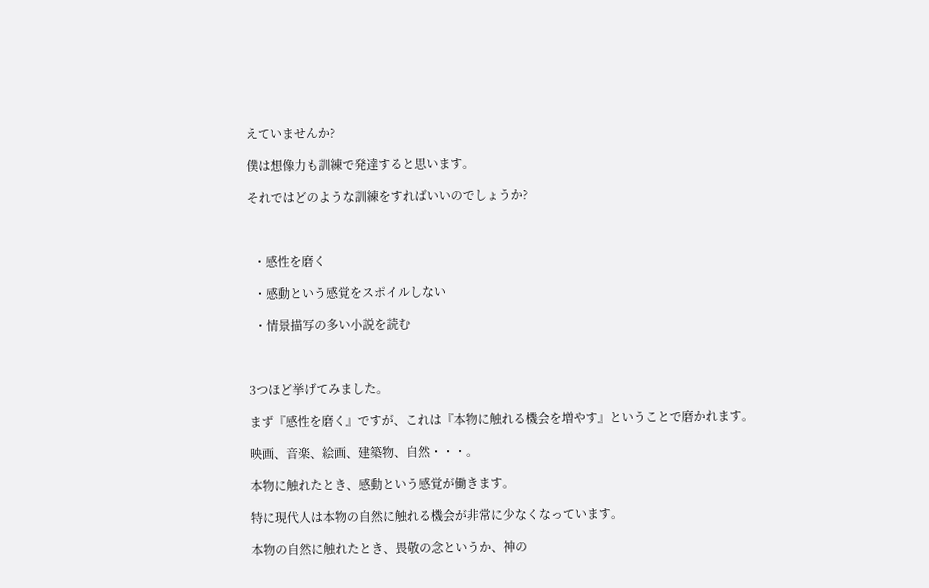えていませんか?

僕は想像力も訓練で発達すると思います。

それではどのような訓練をすればいいのでしょうか?



  ・感性を磨く

  ・感動という感覚をスポイルしない

  ・情景描写の多い小説を読む



3つほど挙げてみました。

まず『感性を磨く』ですが、これは『本物に触れる機会を増やす』ということで磨かれます。

映画、音楽、絵画、建築物、自然・・・。

本物に触れたとき、感動という感覚が働きます。

特に現代人は本物の自然に触れる機会が非常に少なくなっています。

本物の自然に触れたとき、畏敬の念というか、神の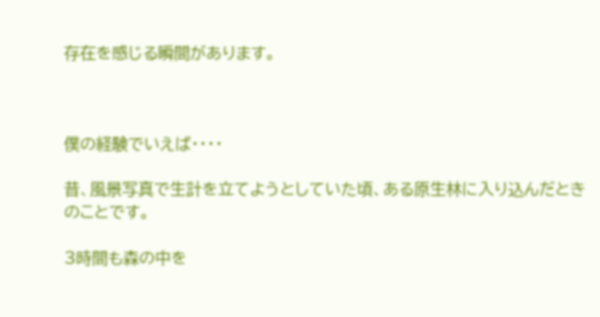存在を感じる瞬間があります。



僕の経験でいえば・・・・

昔、風景写真で生計を立てようとしていた頃、ある原生林に入り込んだときのことです。

3時間も森の中を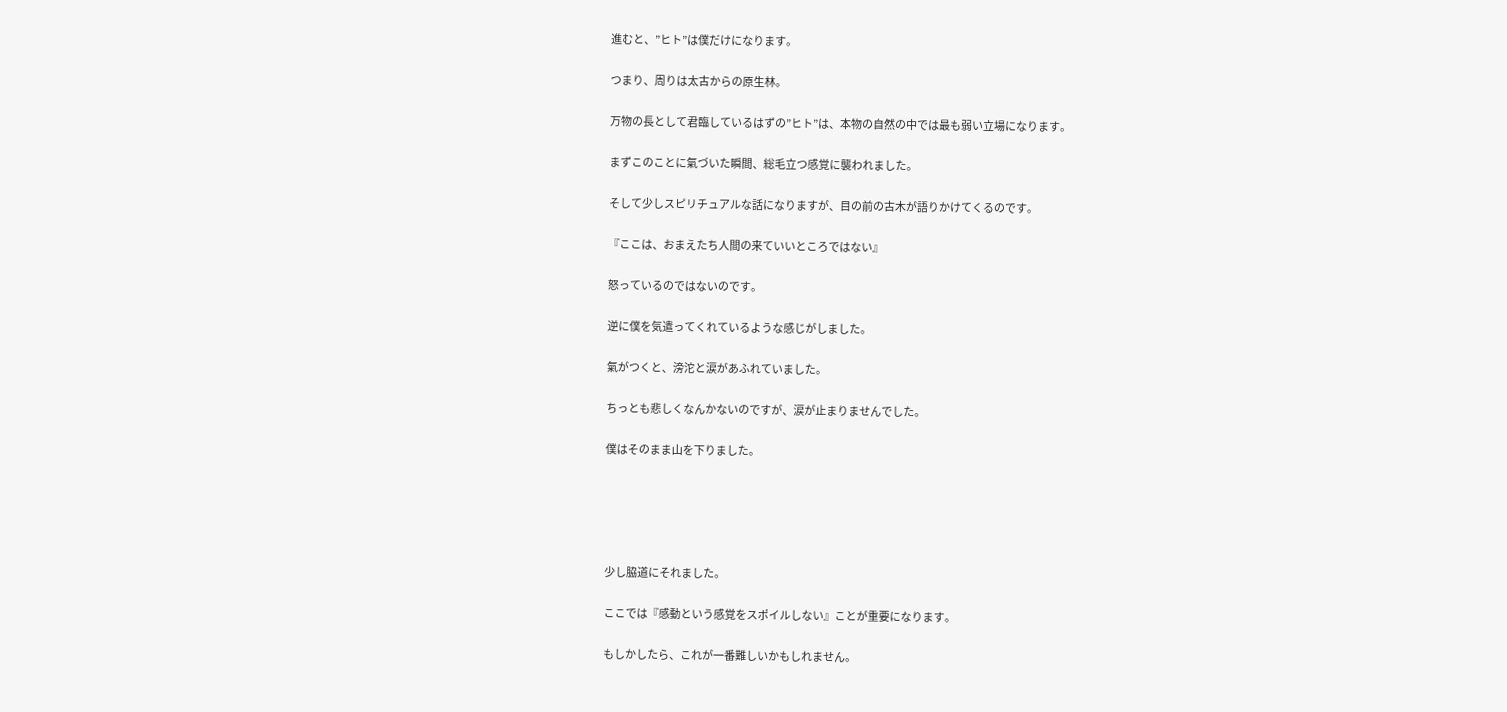進むと、”ヒト”は僕だけになります。

つまり、周りは太古からの原生林。

万物の長として君臨しているはずの”ヒト”は、本物の自然の中では最も弱い立場になります。

まずこのことに氣づいた瞬間、総毛立つ感覚に襲われました。

そして少しスピリチュアルな話になりますが、目の前の古木が語りかけてくるのです。

『ここは、おまえたち人間の来ていいところではない』

怒っているのではないのです。

逆に僕を気遣ってくれているような感じがしました。

氣がつくと、滂沱と涙があふれていました。

ちっとも悲しくなんかないのですが、涙が止まりませんでした。

僕はそのまま山を下りました。





少し脇道にそれました。

ここでは『感動という感覚をスポイルしない』ことが重要になります。

もしかしたら、これが一番難しいかもしれません。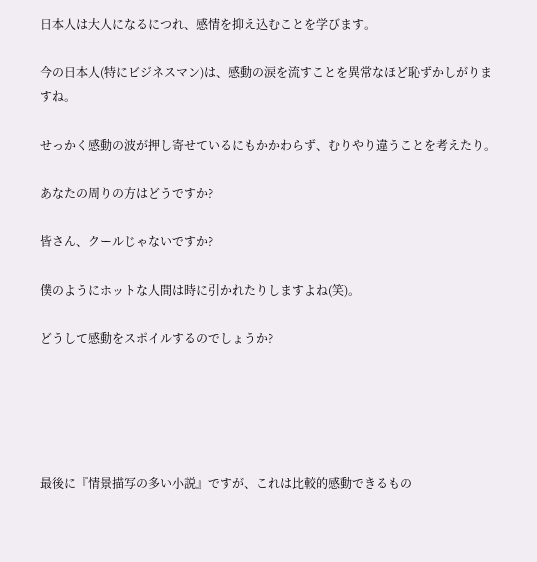日本人は大人になるにつれ、感情を抑え込むことを学びます。

今の日本人(特にビジネスマン)は、感動の涙を流すことを異常なほど恥ずかしがりますね。

せっかく感動の波が押し寄せているにもかかわらず、むりやり違うことを考えたり。

あなたの周りの方はどうですか?

皆さん、クールじゃないですか?

僕のようにホットな人間は時に引かれたりしますよね(笑)。

どうして感動をスポイルするのでしょうか?





最後に『情景描写の多い小説』ですが、これは比較的感動できるもの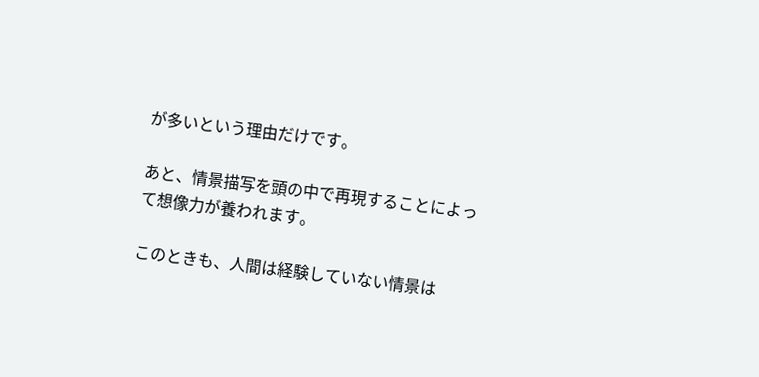が多いという理由だけです。

あと、情景描写を頭の中で再現することによって想像力が養われます。

このときも、人間は経験していない情景は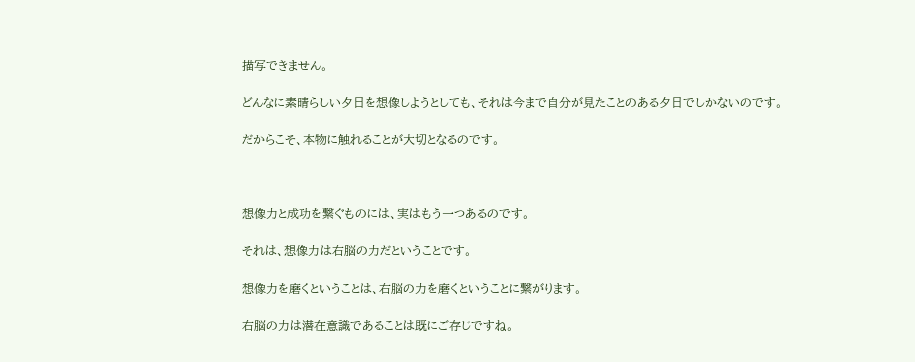描写できません。

どんなに素晴らしい夕日を想像しようとしても、それは今まで自分が見たことのある夕日でしかないのです。

だからこそ、本物に触れることが大切となるのです。



想像力と成功を繋ぐものには、実はもう一つあるのです。

それは、想像力は右脳の力だということです。

想像力を磨くということは、右脳の力を磨くということに繋がります。

右脳の力は潜在意識であることは既にご存じですね。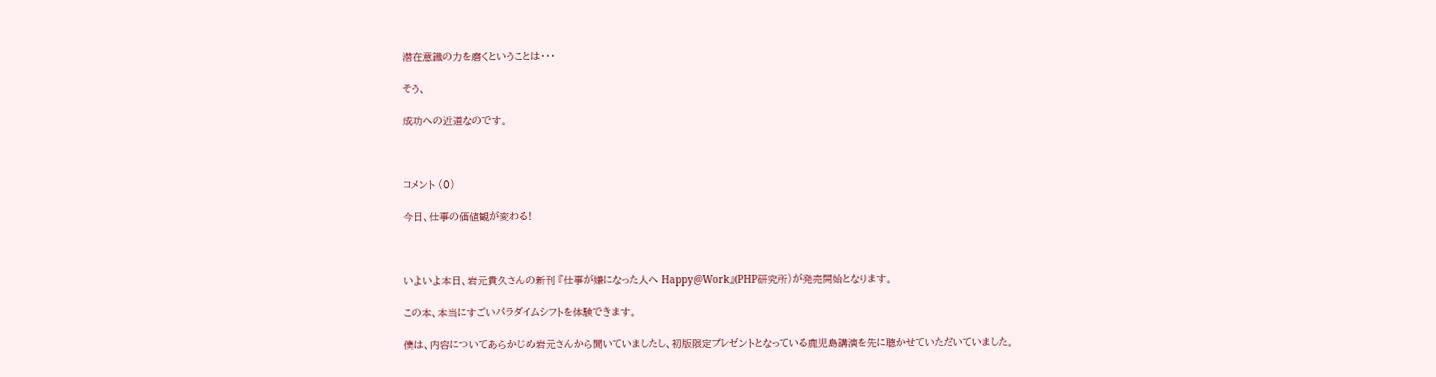潜在意識の力を磨くということは・・・

そう、

成功への近道なのです。



コメント (0)

今日、仕事の価値観が変わる!



いよいよ本日、岩元貴久さんの新刊 『仕事が嫌になった人へ Happy@Work』(PHP研究所)が発売開始となります。

この本、本当にすごいパラダイムシフトを体験できます。

僕は、内容についてあらかじめ岩元さんから聞いていましたし、初版限定プレゼントとなっている鹿児島講演を先に聴かせていただいていました。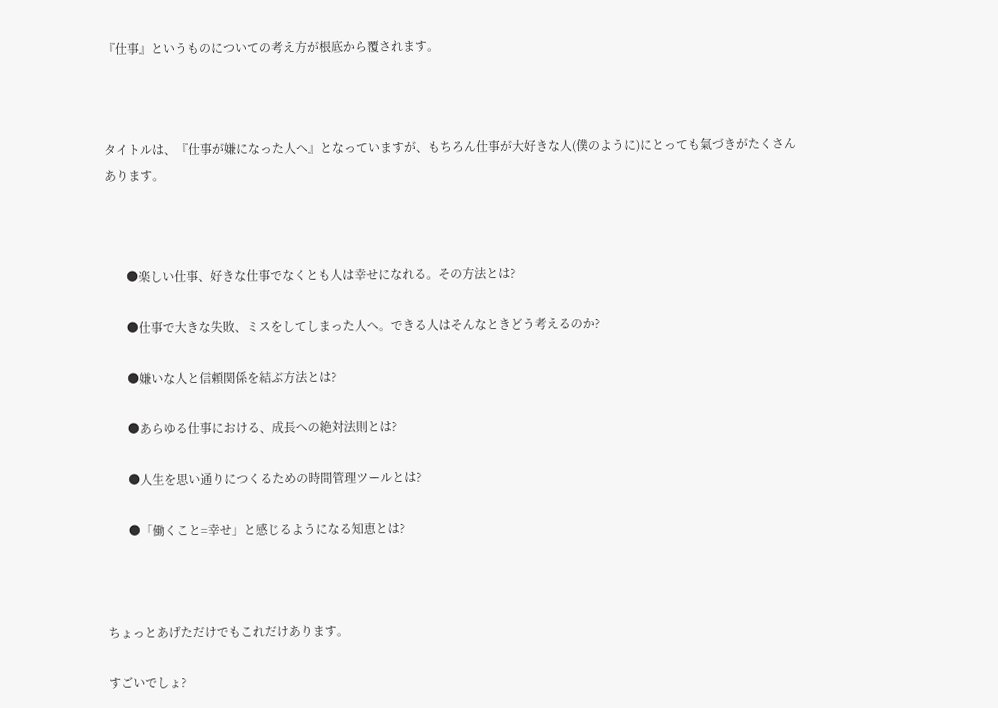『仕事』というものについての考え方が根底から覆されます。



タイトルは、『仕事が嫌になった人へ』となっていますが、もちろん仕事が大好きな人(僕のように)にとっても氣づきがたくさんあります。



       ●楽しい仕事、好きな仕事でなくとも人は幸せになれる。その方法とは?

       ●仕事で大きな失敗、ミスをしてしまった人へ。できる人はそんなときどう考えるのか?

       ●嫌いな人と信頼関係を結ぶ方法とは?

       ●あらゆる仕事における、成長への絶対法則とは?

       ●人生を思い通りにつくるための時間管理ツールとは?

       ●「働くこと=幸せ」と感じるようになる知恵とは?



ちょっとあげただけでもこれだけあります。

すごいでしょ?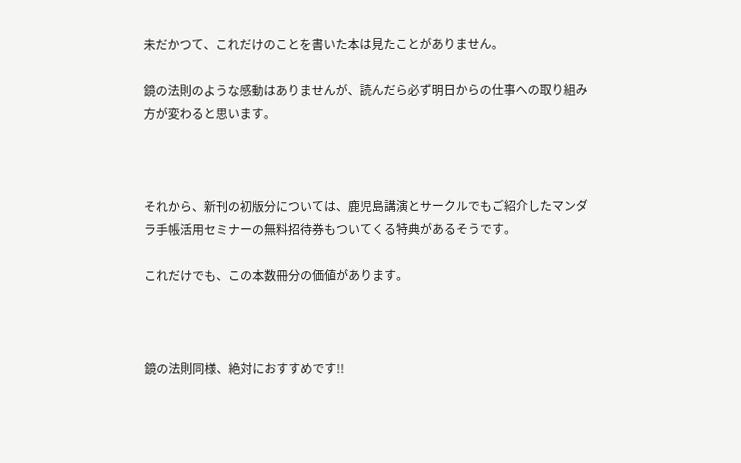未だかつて、これだけのことを書いた本は見たことがありません。

鏡の法則のような感動はありませんが、読んだら必ず明日からの仕事への取り組み方が変わると思います。



それから、新刊の初版分については、鹿児島講演とサークルでもご紹介したマンダラ手帳活用セミナーの無料招待券もついてくる特典があるそうです。

これだけでも、この本数冊分の価値があります。



鏡の法則同様、絶対におすすめです!!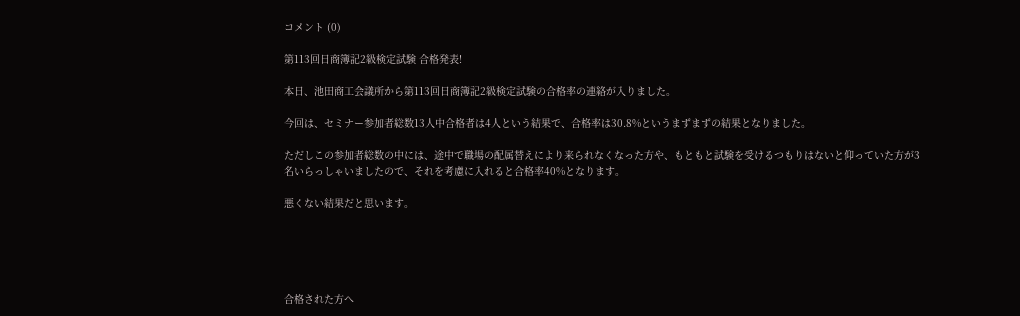コメント (0)

第113回日商簿記2級検定試験 合格発表!

本日、池田商工会議所から第113回日商簿記2級検定試験の合格率の連絡が入りました。

今回は、セミナー参加者総数13人中合格者は4人という結果で、合格率は30.8%というまずまずの結果となりました。

ただしこの参加者総数の中には、途中で職場の配属替えにより来られなくなった方や、もともと試験を受けるつもりはないと仰っていた方が3名いらっしゃいましたので、それを考慮に入れると合格率40%となります。

悪くない結果だと思います。





合格された方へ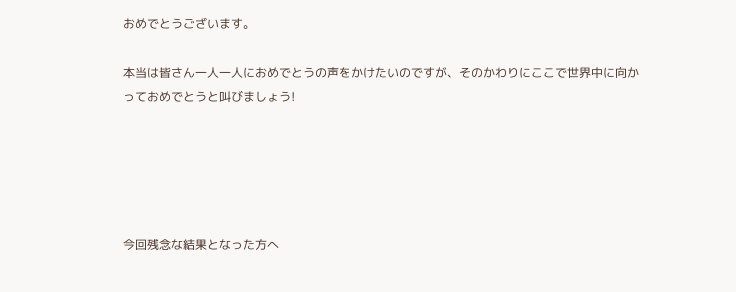おめでとうございます。

本当は皆さん一人一人におめでとうの声をかけたいのですが、そのかわりにここで世界中に向かっておめでとうと叫びましょう!





今回残念な結果となった方へ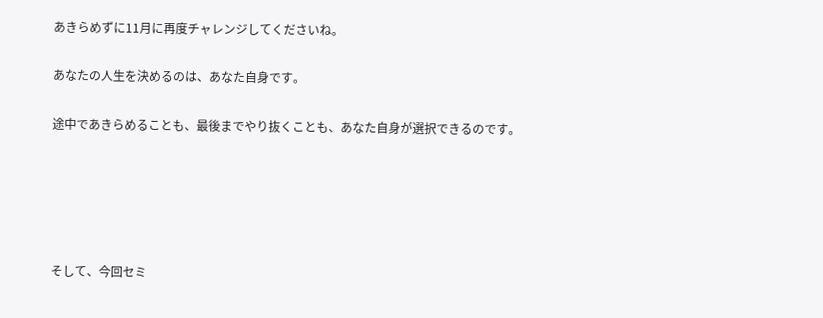あきらめずに11月に再度チャレンジしてくださいね。

あなたの人生を決めるのは、あなた自身です。

途中であきらめることも、最後までやり抜くことも、あなた自身が選択できるのです。





そして、今回セミ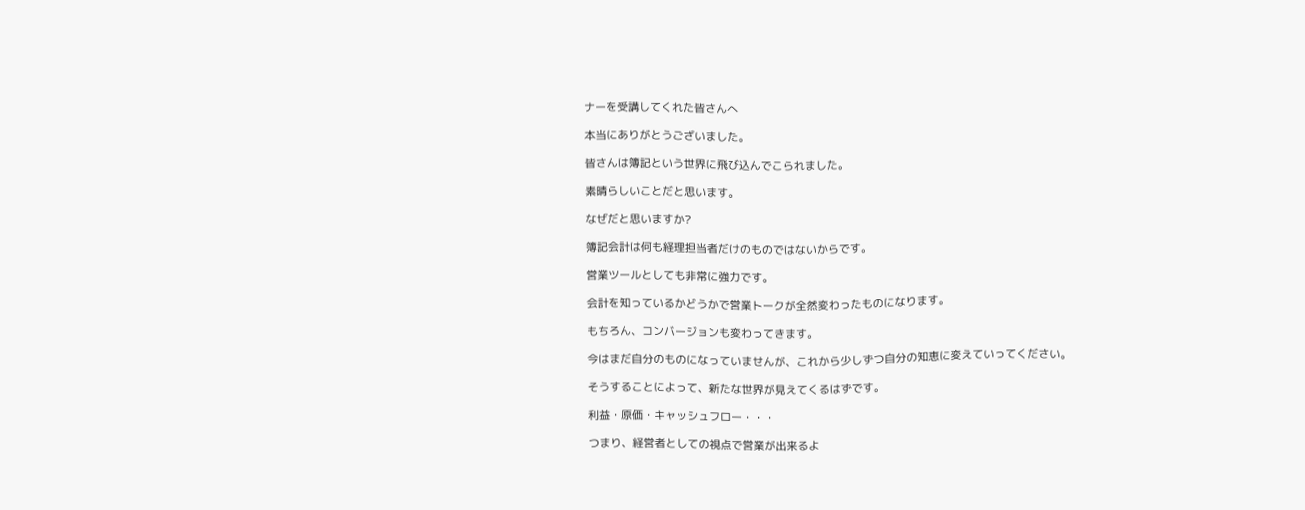ナーを受講してくれた皆さんへ

本当にありがとうございました。

皆さんは簿記という世界に飛び込んでこられました。

素晴らしいことだと思います。

なぜだと思いますか?

簿記会計は何も経理担当者だけのものではないからです。

営業ツールとしても非常に強力です。

会計を知っているかどうかで営業トークが全然変わったものになります。

もちろん、コンバージョンも変わってきます。

今はまだ自分のものになっていませんが、これから少しずつ自分の知恵に変えていってください。

そうすることによって、新たな世界が見えてくるはずです。

利益・原価・キャッシュフロー・・・

つまり、経営者としての視点で営業が出来るよ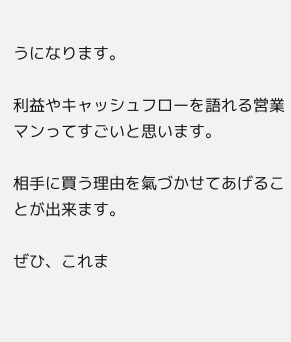うになります。

利益やキャッシュフローを語れる営業マンってすごいと思います。

相手に買う理由を氣づかせてあげることが出来ます。

ぜひ、これま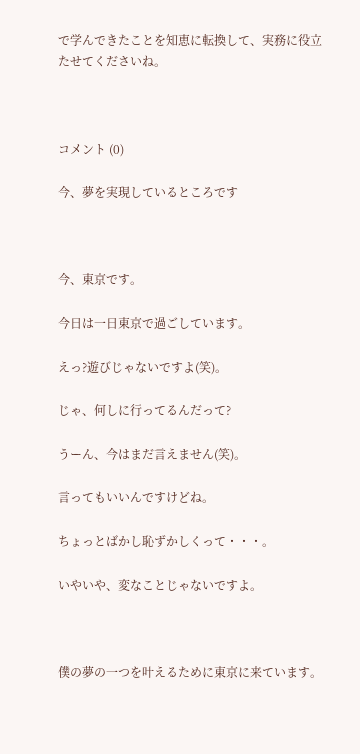で学んできたことを知恵に転換して、実務に役立たせてくださいね。



コメント (0)

今、夢を実現しているところです



今、東京です。

今日は一日東京で過ごしています。

えっ?遊びじゃないですよ(笑)。

じゃ、何しに行ってるんだって?

うーん、今はまだ言えません(笑)。

言ってもいいんですけどね。

ちょっとばかし恥ずかしくって・・・。

いやいや、変なことじゃないですよ。



僕の夢の一つを叶えるために東京に来ています。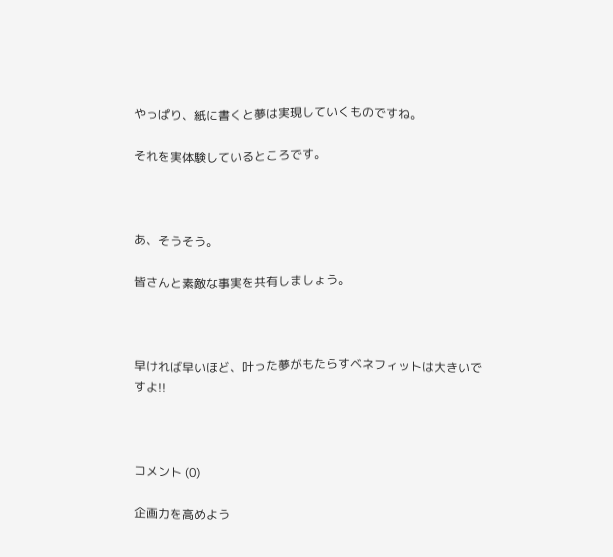やっぱり、紙に書くと夢は実現していくものですね。

それを実体験しているところです。



あ、そうそう。

皆さんと素敵な事実を共有しましょう。



早ければ早いほど、叶った夢がもたらすベネフィットは大きいですよ!!



コメント (0)

企画力を高めよう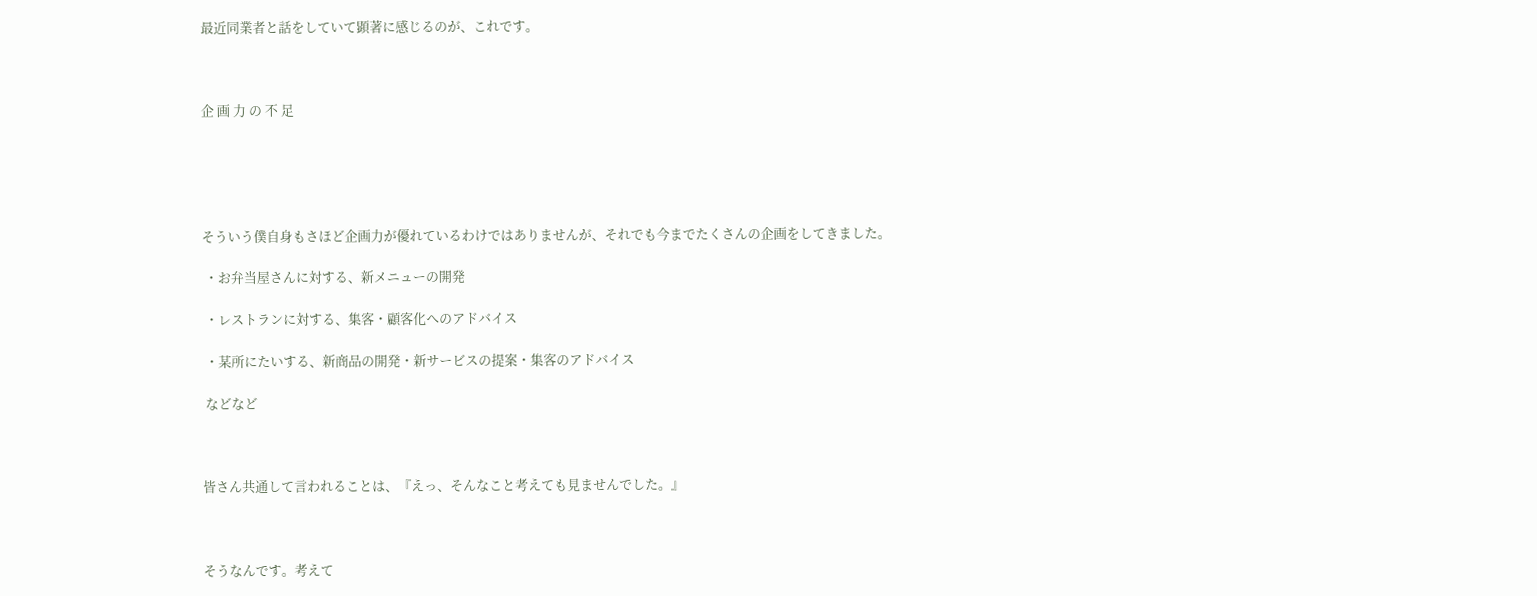最近同業者と話をしていて顕著に感じるのが、これです。



企 画 力 の 不 足





そういう僕自身もさほど企画力が優れているわけではありませんが、それでも今までたくさんの企画をしてきました。

 ・お弁当屋さんに対する、新メニューの開発

 ・レストランに対する、集客・顧客化へのアドバイス

 ・某所にたいする、新商品の開発・新サービスの提案・集客のアドバイス

 などなど



皆さん共通して言われることは、『えっ、そんなこと考えても見ませんでした。』



そうなんです。考えて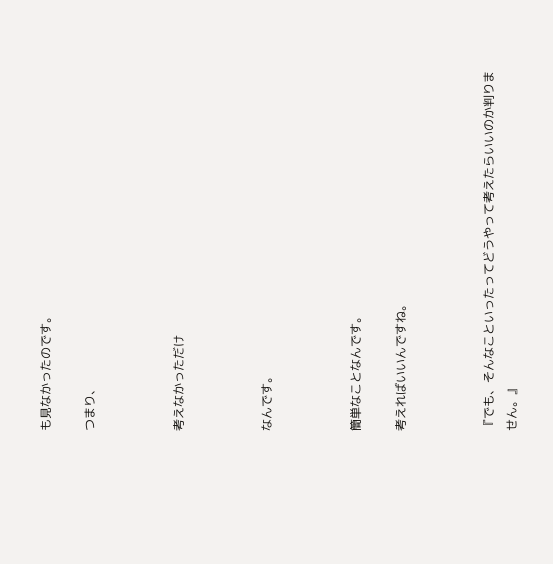も見なかったのです。

つまり、



考えなかっただけ



なんです。



簡単なことなんです。

考えればいいんですね。



『でも、そんなこといったってどうやって考えたらいいのか判りません。』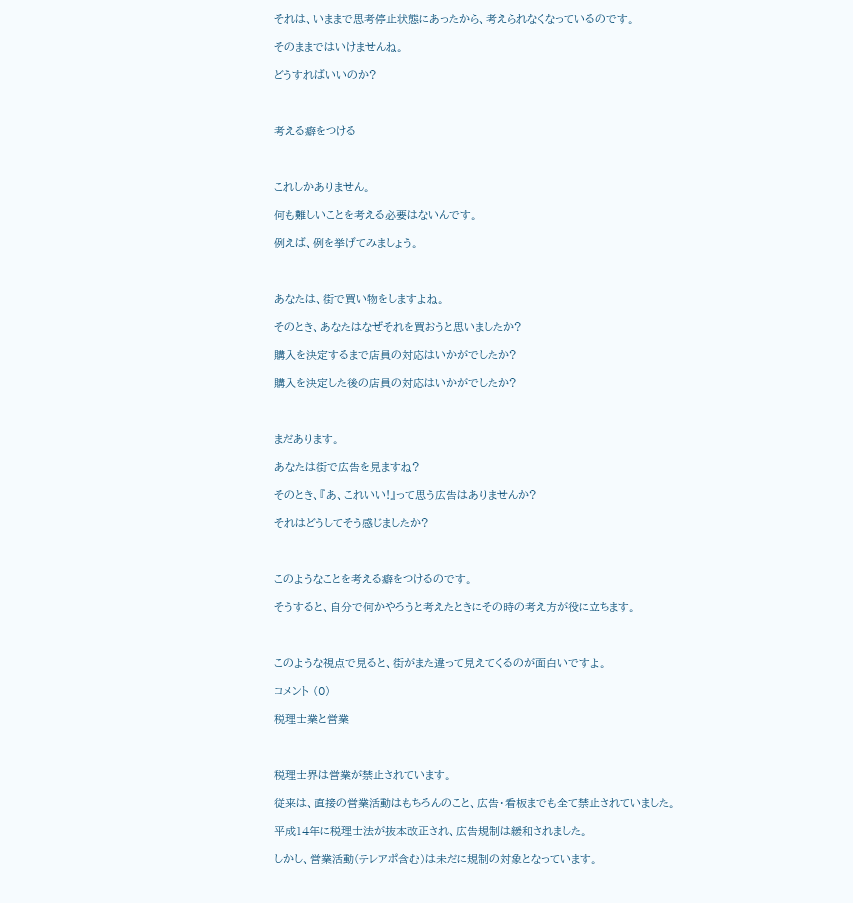それは、いままで思考停止状態にあったから、考えられなくなっているのです。

そのままではいけませんね。

どうすればいいのか?



考える癖をつける



これしかありません。

何も難しいことを考える必要はないんです。

例えば、例を挙げてみましょう。



あなたは、街で買い物をしますよね。

そのとき、あなたはなぜそれを買おうと思いましたか?

購入を決定するまで店員の対応はいかがでしたか?

購入を決定した後の店員の対応はいかがでしたか?



まだあります。

あなたは街で広告を見ますね?

そのとき、『あ、これいい!』って思う広告はありませんか?

それはどうしてそう感じましたか?



このようなことを考える癖をつけるのです。

そうすると、自分で何かやろうと考えたときにその時の考え方が役に立ちます。



このような視点で見ると、街がまた違って見えてくるのが面白いですよ。

コメント (0)

税理士業と営業



税理士界は営業が禁止されています。

従来は、直接の営業活動はもちろんのこと、広告・看板までも全て禁止されていました。

平成14年に税理士法が抜本改正され、広告規制は緩和されました。

しかし、営業活動(テレアポ含む)は未だに規制の対象となっています。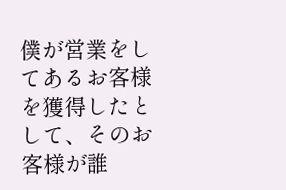僕が営業をしてあるお客様を獲得したとして、そのお客様が誰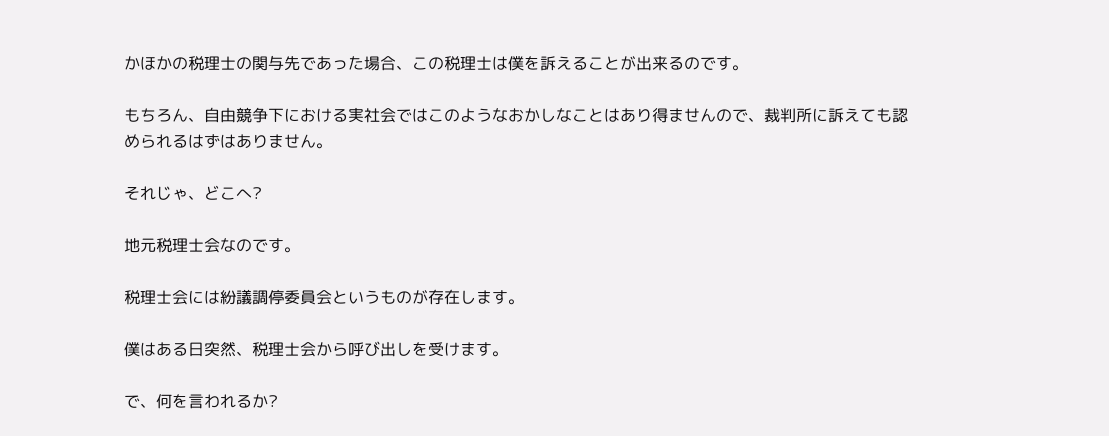かほかの税理士の関与先であった場合、この税理士は僕を訴えることが出来るのです。

もちろん、自由競争下における実社会ではこのようなおかしなことはあり得ませんので、裁判所に訴えても認められるはずはありません。

それじゃ、どこへ?

地元税理士会なのです。

税理士会には紛議調停委員会というものが存在します。

僕はある日突然、税理士会から呼び出しを受けます。

で、何を言われるか?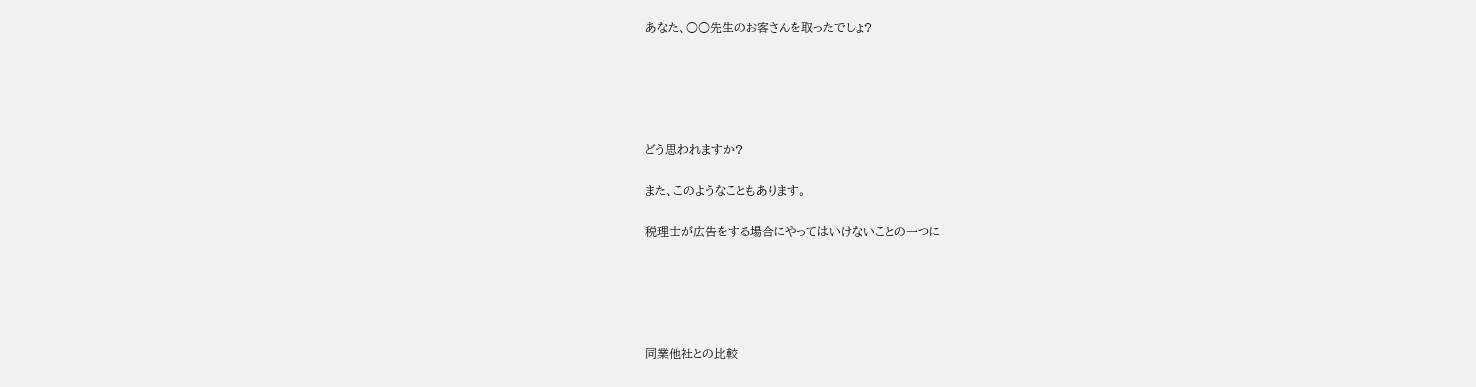あなた、○○先生のお客さんを取ったでしょ?





どう思われますか?

また、このようなこともあります。

税理士が広告をする場合にやってはいけないことの一つに





同業他社との比較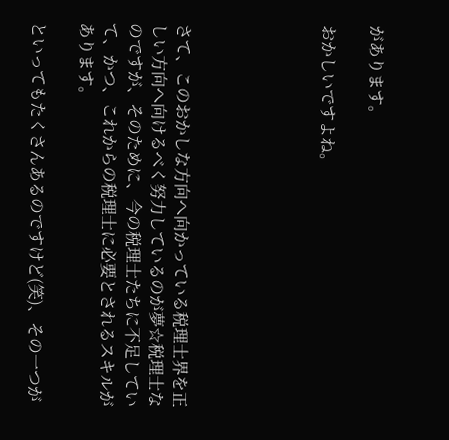があります。

おかしいですよね。





さて、このおかしな方向へ向かっている税理士界を正しい方向へ向けるべく努力しているのが夢☆税理士なのですが、そのために、今の税理士たちに不足していて、かつ、これからの税理士に必要とされるスキルがあります。

といってもたくさんあるのですけど(笑)、その一つが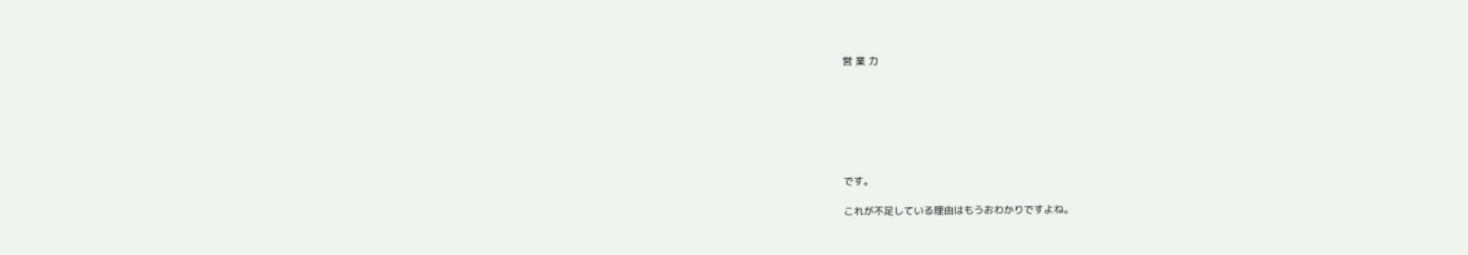営 業 力







です。

これが不足している理由はもうおわかりですよね。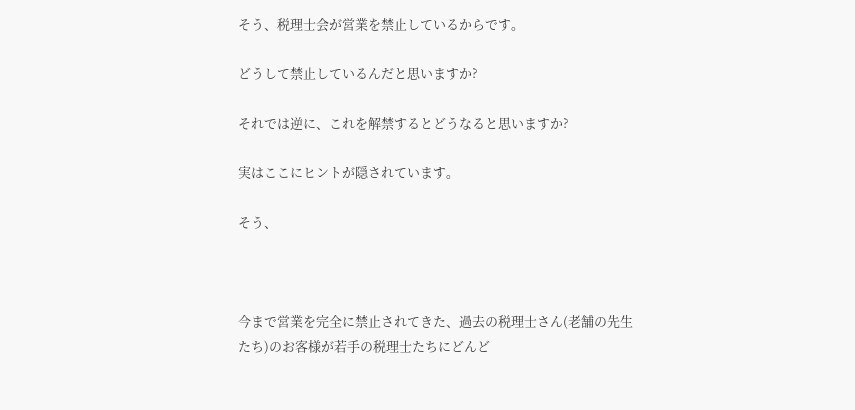そう、税理士会が営業を禁止しているからです。

どうして禁止しているんだと思いますか?

それでは逆に、これを解禁するとどうなると思いますか?

実はここにヒントが隠されています。

そう、



今まで営業を完全に禁止されてきた、過去の税理士さん(老舗の先生たち)のお客様が若手の税理士たちにどんど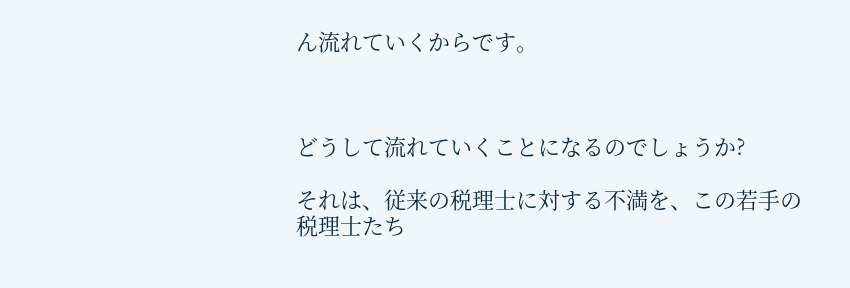ん流れていくからです。



どうして流れていくことになるのでしょうか?

それは、従来の税理士に対する不満を、この若手の税理士たち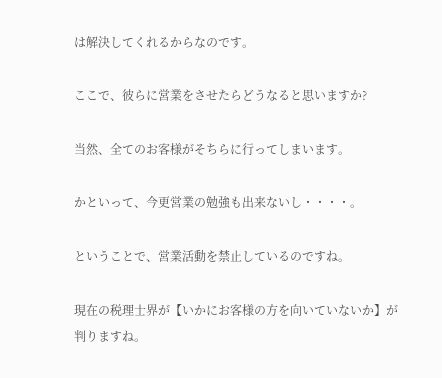は解決してくれるからなのです。

ここで、彼らに営業をさせたらどうなると思いますか?

当然、全てのお客様がそちらに行ってしまいます。

かといって、今更営業の勉強も出来ないし・・・・。

ということで、営業活動を禁止しているのですね。

現在の税理士界が【いかにお客様の方を向いていないか】が判りますね。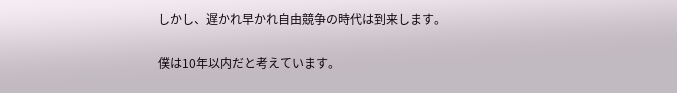しかし、遅かれ早かれ自由競争の時代は到来します。

僕は10年以内だと考えています。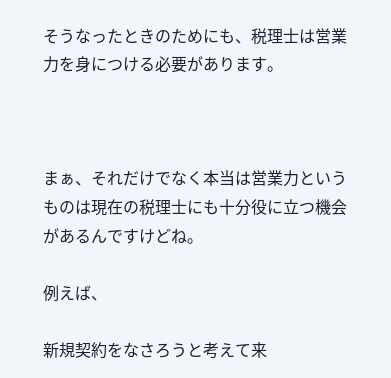そうなったときのためにも、税理士は営業力を身につける必要があります。



まぁ、それだけでなく本当は営業力というものは現在の税理士にも十分役に立つ機会があるんですけどね。

例えば、

新規契約をなさろうと考えて来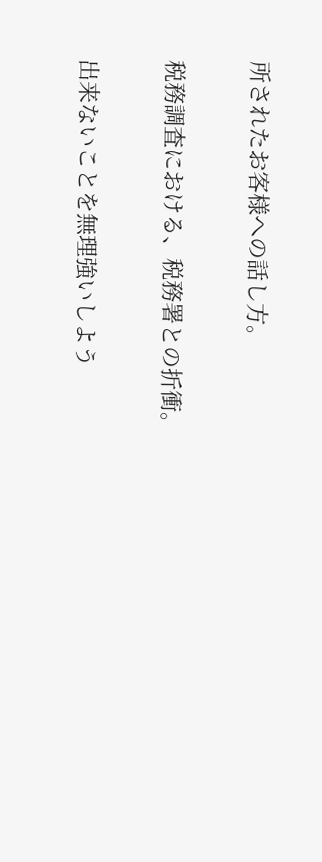所されたお客様への話し方。

税務調査における、税務署との折衝。

出来ないことを無理強いしよう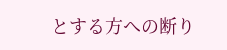とする方への断り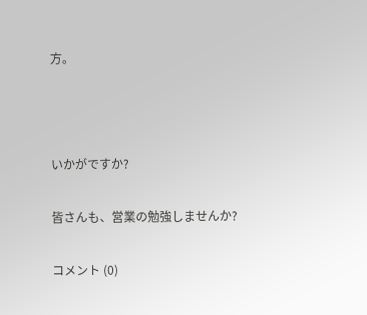方。



いかがですか?

皆さんも、営業の勉強しませんか?

コメント (0)